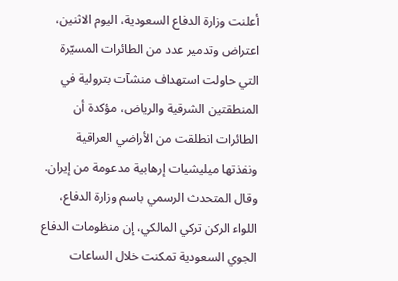أعلنت وزارة الدفاع السعودية، اليوم الاثنين، اعتراض وتدمير عدد من الطائرات المسيّرة التي حاولت استهداف منشآت بترولية في المنطقتين الشرقية والرياض، مؤكدة أن الطائرات انطلقت من الأراضي العراقية ونفذتها ميليشيات إرهابية مدعومة من إيران.
وقال المتحدث الرسمي باسم وزارة الدفاع، اللواء الركن تركي المالكي، إن منظومات الدفاع الجوي السعودية تمكنت خلال الساعات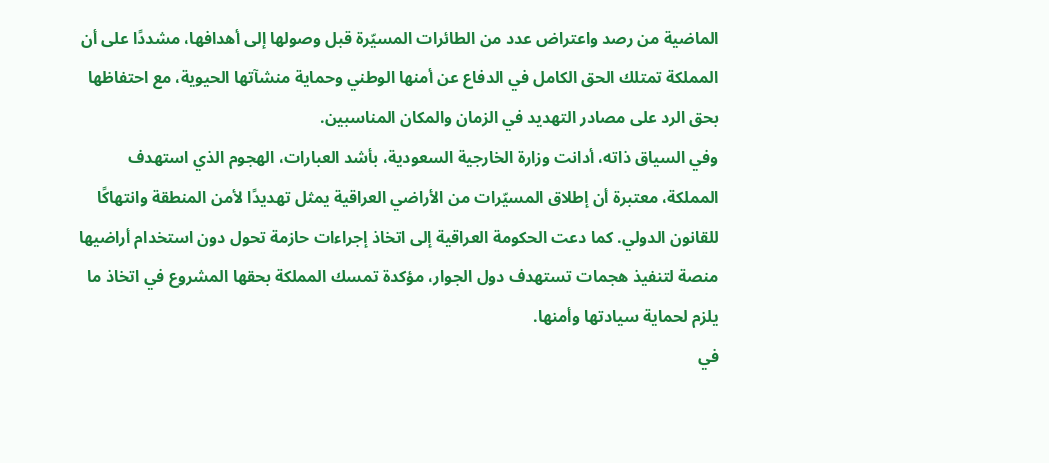الماضية من رصد واعتراض عدد من الطائرات المسيّرة قبل وصولها إلى أهدافها، مشددًا على أن المملكة تمتلك الحق الكامل في الدفاع عن أمنها الوطني وحماية منشآتها الحيوية، مع احتفاظها بحق الرد على مصادر التهديد في الزمان والمكان المناسبين.
وفي السياق ذاته، أدانت وزارة الخارجية السعودية، بأشد العبارات، الهجوم الذي استهدف المملكة، معتبرة أن إطلاق المسيّرات من الأراضي العراقية يمثل تهديدًا لأمن المنطقة وانتهاكًا للقانون الدولي. كما دعت الحكومة العراقية إلى اتخاذ إجراءات حازمة تحول دون استخدام أراضيها منصة لتنفيذ هجمات تستهدف دول الجوار، مؤكدة تمسك المملكة بحقها المشروع في اتخاذ ما يلزم لحماية سيادتها وأمنها.
في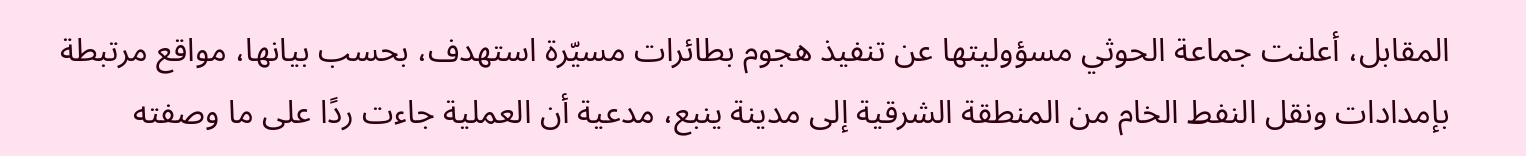المقابل، أعلنت جماعة الحوثي مسؤوليتها عن تنفيذ هجوم بطائرات مسيّرة استهدف، بحسب بيانها، مواقع مرتبطة بإمدادات ونقل النفط الخام من المنطقة الشرقية إلى مدينة ينبع، مدعية أن العملية جاءت ردًا على ما وصفته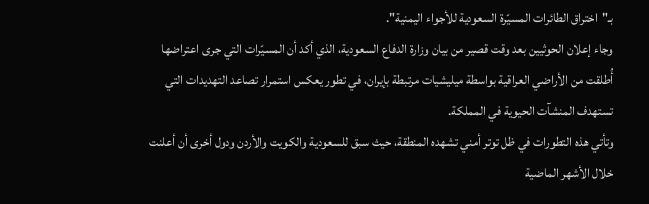بـ"اختراق الطائرات المسيّرة السعودية للأجواء اليمنية".
وجاء إعلان الحوثيين بعد وقت قصير من بيان وزارة الدفاع السعودية، الذي أكد أن المسيّرات التي جرى اعتراضها أُطلقت من الأراضي العراقية بواسطة ميليشيات مرتبطة بإيران، في تطور يعكس استمرار تصاعد التهديدات التي تستهدف المنشآت الحيوية في المملكة.
وتأتي هذه التطورات في ظل توتر أمني تشهده المنطقة، حيث سبق للسعودية والكويت والأردن ودول أخرى أن أعلنت خلال الأشهر الماضية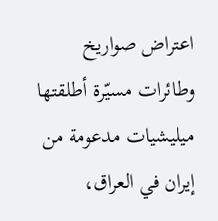اعتراض صواريخ وطائرات مسيّرة أطلقتها ميليشيات مدعومة من إيران في العراق،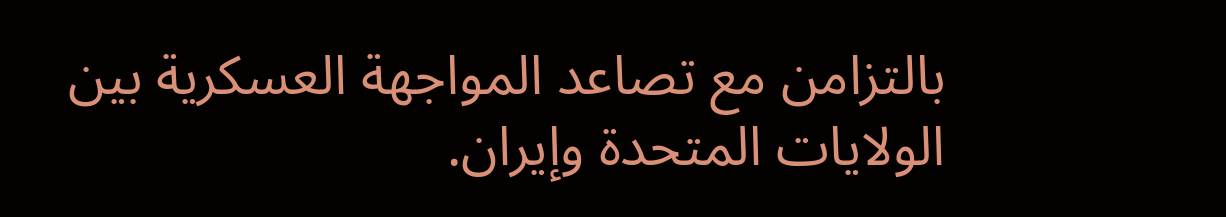بالتزامن مع تصاعد المواجهة العسكرية بين الولايات المتحدة وإيران.